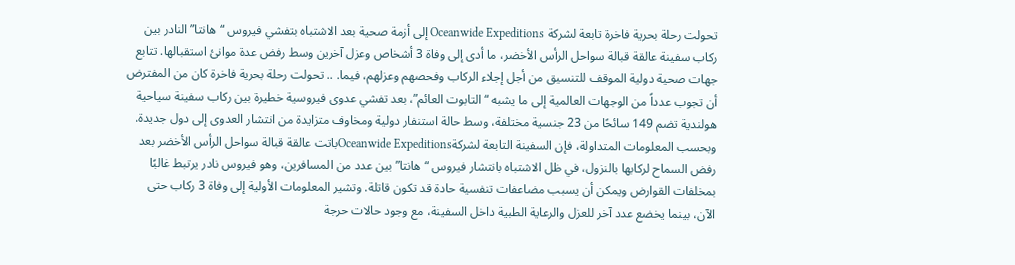تحولت رحلة بحرية فاخرة تابعة لشركة Oceanwide Expeditions إلى أزمة صحية بعد الاشتباه بتفشي فيروس “هانتا” النادر بين ركاب سفينة عالقة قبالة سواحل الرأس الأخضر، ما أدى إلى وفاة 3 أشخاص وعزل آخرين وسط رفض عدة موانئ استقبالها. تتابع جهات صحية دولية الموقف للتنسيق من أجل إجلاء الركاب وفحصهم وعزلهم، فيما. .. تحولت رحلة بحرية فاخرة كان من المفترض أن تجوب عدداً من الوجهات العالمية إلى ما يشبه “التابوت العائم”، بعد تفشي عدوى فيروسية خطيرة بين ركاب سفينة سياحية هولندية تضم 149 سائحًا من 23 جنسية مختلفة، وسط حالة استنفار دولية ومخاوف متزايدة من انتشار العدوى إلى دول جديدة.
وبحسب المعلومات المتداولة، فإن السفينة التابعة لشركةOceanwide Expeditionsباتت عالقة قبالة سواحل الرأس الأخضر بعد رفض السماح لركابها بالنزول، في ظل الاشتباه بانتشار فيروس “هانتا” بين عدد من المسافرين، وهو فيروس نادر يرتبط غالبًا بمخلفات القوارض ويمكن أن يسبب مضاعفات تنفسية حادة قد تكون قاتلة. وتشير المعلومات الأولية إلى وفاة 3 ركاب حتى الآن، بينما يخضع عدد آخر للعزل والرعاية الطبية داخل السفينة، مع وجود حالات حرجة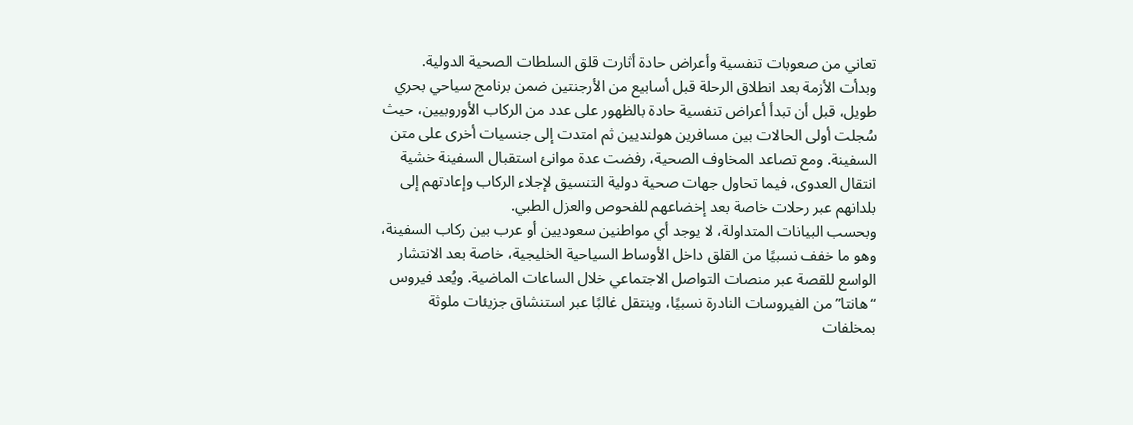تعاني من صعوبات تنفسية وأعراض حادة أثارت قلق السلطات الصحية الدولية.
وبدأت الأزمة بعد انطلاق الرحلة قبل أسابيع من الأرجنتين ضمن برنامج سياحي بحري طويل، قبل أن تبدأ أعراض تنفسية حادة بالظهور على عدد من الركاب الأوروبيين، حيث سُجلت أولى الحالات بين مسافرين هولنديين ثم امتدت إلى جنسيات أخرى على متن السفينة. ومع تصاعد المخاوف الصحية، رفضت عدة موانئ استقبال السفينة خشية انتقال العدوى، فيما تحاول جهات صحية دولية التنسيق لإجلاء الركاب وإعادتهم إلى بلدانهم عبر رحلات خاصة بعد إخضاعهم للفحوص والعزل الطبي.
وبحسب البيانات المتداولة، لا يوجد أي مواطنين سعوديين أو عرب بين ركاب السفينة، وهو ما خفف نسبيًا من القلق داخل الأوساط السياحية الخليجية، خاصة بعد الانتشار الواسع للقصة عبر منصات التواصل الاجتماعي خلال الساعات الماضية. ويُعد فيروس “هانتا” من الفيروسات النادرة نسبيًا، وينتقل غالبًا عبر استنشاق جزيئات ملوثة بمخلفات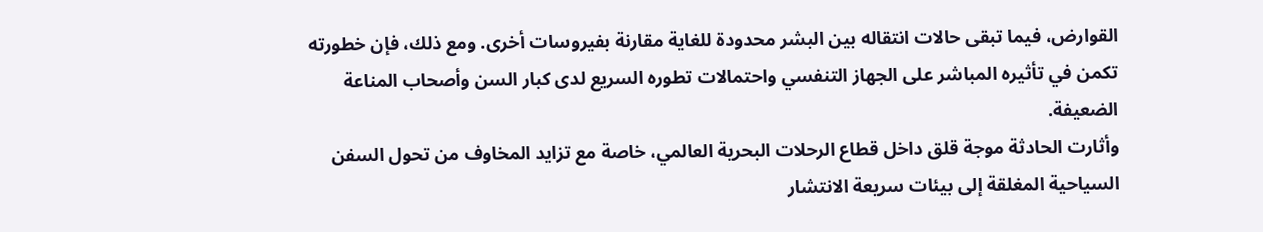القوارض، فيما تبقى حالات انتقاله بين البشر محدودة للغاية مقارنة بفيروسات أخرى. ومع ذلك، فإن خطورته تكمن في تأثيره المباشر على الجهاز التنفسي واحتمالات تطوره السريع لدى كبار السن وأصحاب المناعة الضعيفة.
وأثارت الحادثة موجة قلق داخل قطاع الرحلات البحرية العالمي، خاصة مع تزايد المخاوف من تحول السفن السياحية المغلقة إلى بيئات سريعة الانتشار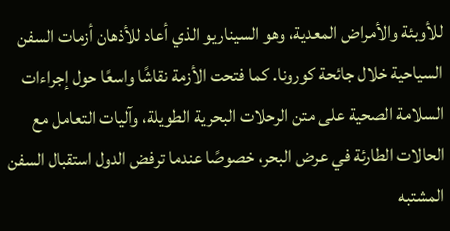للأوبئة والأمراض المعدية، وهو السيناريو الذي أعاد للأذهان أزمات السفن السياحية خلال جائحة كورونا. كما فتحت الأزمة نقاشًا واسعًا حول إجراءات السلامة الصحية على متن الرحلات البحرية الطويلة، وآليات التعامل مع الحالات الطارئة في عرض البحر، خصوصًا عندما ترفض الدول استقبال السفن المشتبه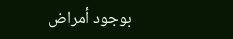بوجود أمراض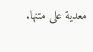معدية على متنها.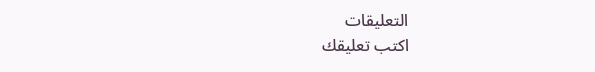التعليقات
اكتب تعليقك